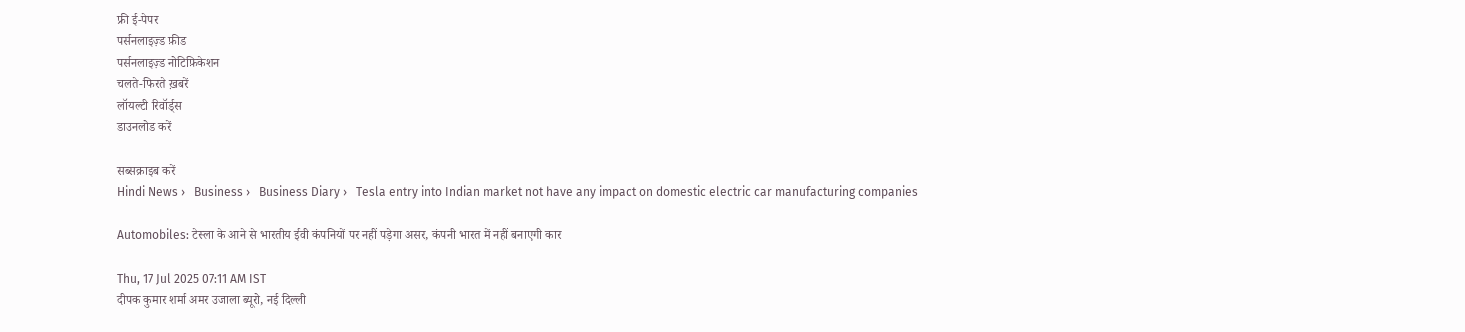फ्री ई-पेपर
पर्सनलाइज़्ड फ़ीड
पर्सनलाइज़्ड नोटिफ़िकेशन
चलते-फिरते ख़बरें
लॉयल्टी रिवॉर्ड्स
डाउनलोड करें

सब्सक्राइब करें
Hindi News ›   Business ›   Business Diary ›   Tesla entry into Indian market not have any impact on domestic electric car manufacturing companies

Automobiles: टेस्ला के आने से भारतीय ईवी कंपनियों पर नहीं पड़ेगा असर, कंपनी भारत में नहीं बनाएगी कार

Thu, 17 Jul 2025 07:11 AM IST
दीपक कुमार शर्मा अमर उजाला ब्यूरो, नई दिल्ली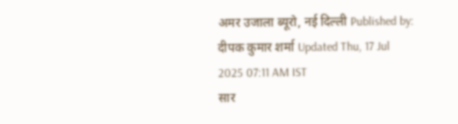अमर उजाला ब्यूरो, नई दिल्ली Published by: दीपक कुमार शर्मा Updated Thu, 17 Jul 2025 07:11 AM IST
सार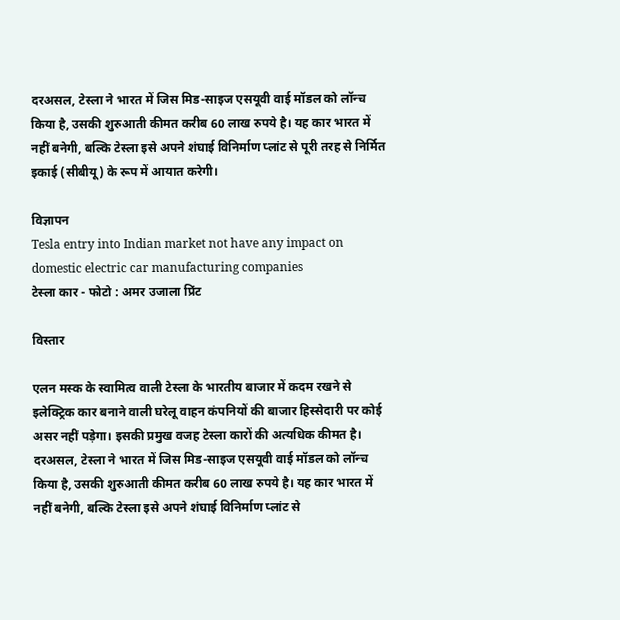दरअसल, टेस्ला ने भारत में जिस मिड-साइज एसयूवी वाई मॉडल को लॉन्च किया है, उसकी शुरुआती कीमत करीब 60 लाख रुपये है। यह कार भारत में नहीं बनेगी, बल्कि टेस्ला इसे अपने शंघाई विनिर्माण प्लांट से पूरी तरह से निर्मित इकाई (सीबीयू) के रूप में आयात करेगी।

विज्ञापन
Tesla entry into Indian market not have any impact on domestic electric car manufacturing companies
टेस्ला कार - फोटो : अमर उजाला प्रिंट

विस्तार

एलन मस्क के स्वामित्व वाली टेस्ला के भारतीय बाजार में कदम रखने से इलेक्ट्रिक कार बनाने वाली घरेलू वाहन कंपनियों की बाजार हिस्सेदारी पर कोई असर नहीं पड़ेगा। इसकी प्रमुख वजह टेस्ला कारों की अत्यधिक कीमत है। दरअसल, टेस्ला ने भारत में जिस मिड-साइज एसयूवी वाई मॉडल को लॉन्च किया है, उसकी शुरुआती कीमत करीब 60 लाख रुपये है। यह कार भारत में नहीं बनेगी, बल्कि टेस्ला इसे अपने शंघाई विनिर्माण प्लांट से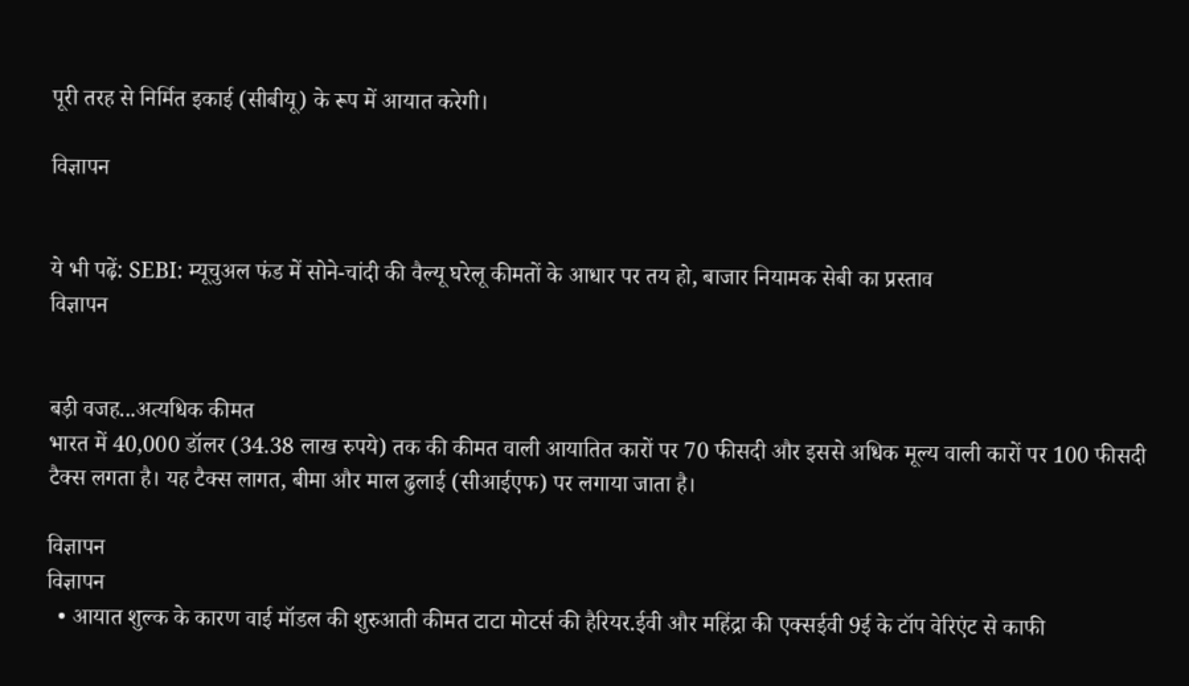पूरी तरह से निर्मित इकाई (सीबीयू) के रूप में आयात करेगी।

विज्ञापन


ये भी पढ़ें: SEBI: म्यूचुअल फंड में सोने-चांदी की वैल्यू घरेलू कीमतों के आधार पर तय हो, बाजार नियामक सेबी का प्रस्ताव
विज्ञापन


बड़ी वजह...अत्यधिक कीमत
भारत में 40,000 डॉलर (34.38 लाख रुपये) तक की कीमत वाली आयातित कारों पर 70 फीसदी और इससे अधिक मूल्य वाली कारों पर 100 फीसदी टैक्स लगता है। यह टैक्स लागत, बीमा और माल ढुलाई (सीआईएफ) पर लगाया जाता है।

विज्ञापन
विज्ञापन
  • आयात शुल्क के कारण वाई मॉडल की शुरुआती कीमत टाटा मोटर्स की हैरियर.ईवी और महिंद्रा की एक्सईवी 9ई के टॉप वेरिएंट से काफी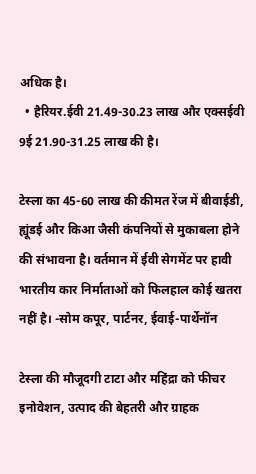अधिक है।
  • हैरियर.ईवी 21.49-30.23 लाख और एक्सईवी 9ई 21.90-31.25 लाख की है।

टेस्ला का 45-60 लाख की कीमत रेंज में बीवाईडी, ह्यूंडई और किआ जैसी कंपनियों से मुकाबला होने की संभावना है। वर्तमान में ईवी सेगमेंट पर हावी भारतीय कार निर्माताओं को फिलहाल कोई खतरा नहीं है। -सोम कपूर, पार्टनर, ईवाई-पार्थेनॉन

टेस्ला की मौजूदगी टाटा और महिंद्रा को फीचर इनोवेशन, उत्पाद की बेहतरी और ग्राहक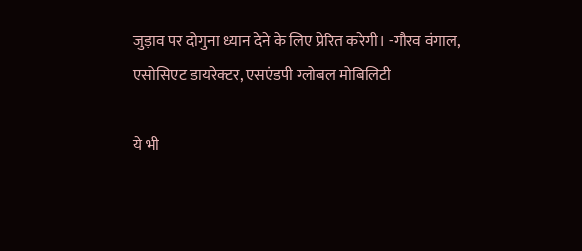जुड़ाव पर दोगुना ध्यान देने के लिए प्रेरित करेगी। -गौरव वंगाल, एसोसिएट डायरेक्टर, एसएंडपी ग्लोबल मोबिलिटी

ये भी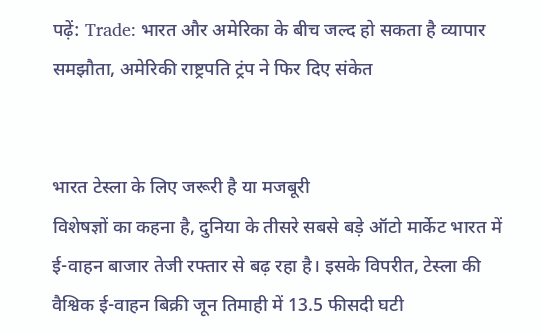पढ़ें: Trade: भारत और अमेरिका के बीच जल्द हो सकता है व्यापार समझौता, अमेरिकी राष्ट्रपति ट्रंप ने फिर दिए संकेत


भारत टेस्ला के लिए जरूरी है या मजबूरी
विशेषज्ञों का कहना है, दुनिया के तीसरे सबसे बड़े ऑटो मार्केट भारत में ई-वाहन बाजार तेजी रफ्तार से बढ़ रहा है। इसके विपरीत, टेस्ला की वैश्विक ई-वाहन बिक्री जून तिमाही में 13.5 फीसदी घटी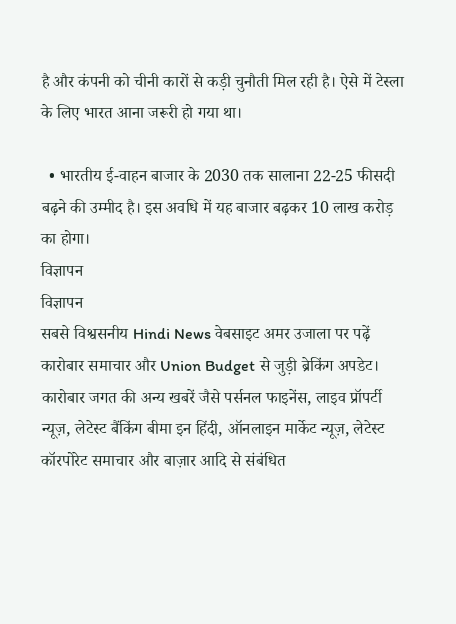है और कंपनी को चीनी कारों से कड़ी चुनौती मिल रही है। ऐसे में टेस्ला के लिए भारत आना जरूरी हो गया था।

  • भारतीय ई-वाहन बाजार के 2030 तक सालाना 22-25 फीसदी बढ़ने की उम्मीद है। इस अवधि में यह बाजार बढ़कर 10 लाख करोड़ का होगा।
विज्ञापन
विज्ञापन
सबसे विश्वसनीय Hindi News वेबसाइट अमर उजाला पर पढ़ें कारोबार समाचार और Union Budget से जुड़ी ब्रेकिंग अपडेट। कारोबार जगत की अन्य खबरें जैसे पर्सनल फाइनेंस, लाइव प्रॉपर्टी न्यूज़, लेटेस्ट बैंकिंग बीमा इन हिंदी, ऑनलाइन मार्केट न्यूज़, लेटेस्ट कॉरपोरेट समाचार और बाज़ार आदि से संबंधित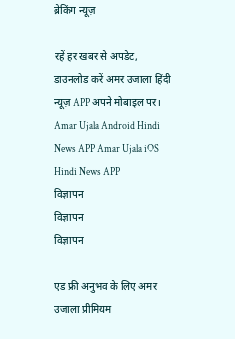ब्रेकिंग न्यूज़

रहें हर खबर से अपडेट, डाउनलोड करें अमर उजाला हिंदी न्यूज़ APP अपने मोबाइल पर।
Amar Ujala Android Hindi News APP Amar Ujala iOS Hindi News APP
विज्ञापन
विज्ञापन
विज्ञापन

एड फ्री अनुभव के लिए अमर उजाला प्रीमियम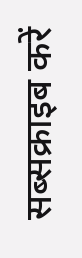सब्सक्राइब करें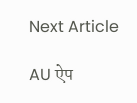Next Article

AU ऐप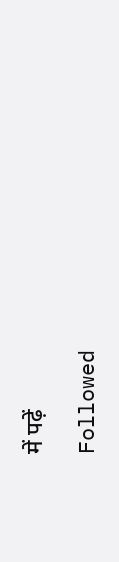में पढ़ें

Followed